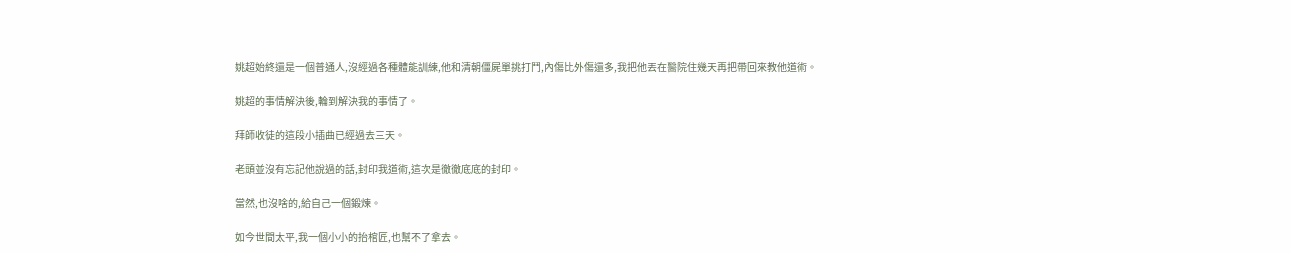姚超始終還是一個普通人,沒經過各種體能訓練,他和清朝僵屍單挑打鬥,內傷比外傷還多,我把他丟在醫院住幾天再把帶回來教他道術。

姚超的事情解決後,輪到解決我的事情了。

拜師收徒的這段小插曲已經過去三天。

老頭並沒有忘記他說過的話,封印我道術,這次是徹徹底底的封印。

當然,也沒啥的,給自己一個鍛煉。

如今世間太平,我一個小小的抬棺匠,也幫不了拿去。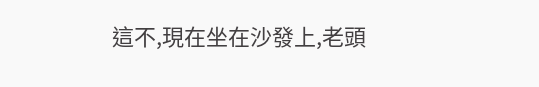這不,現在坐在沙發上,老頭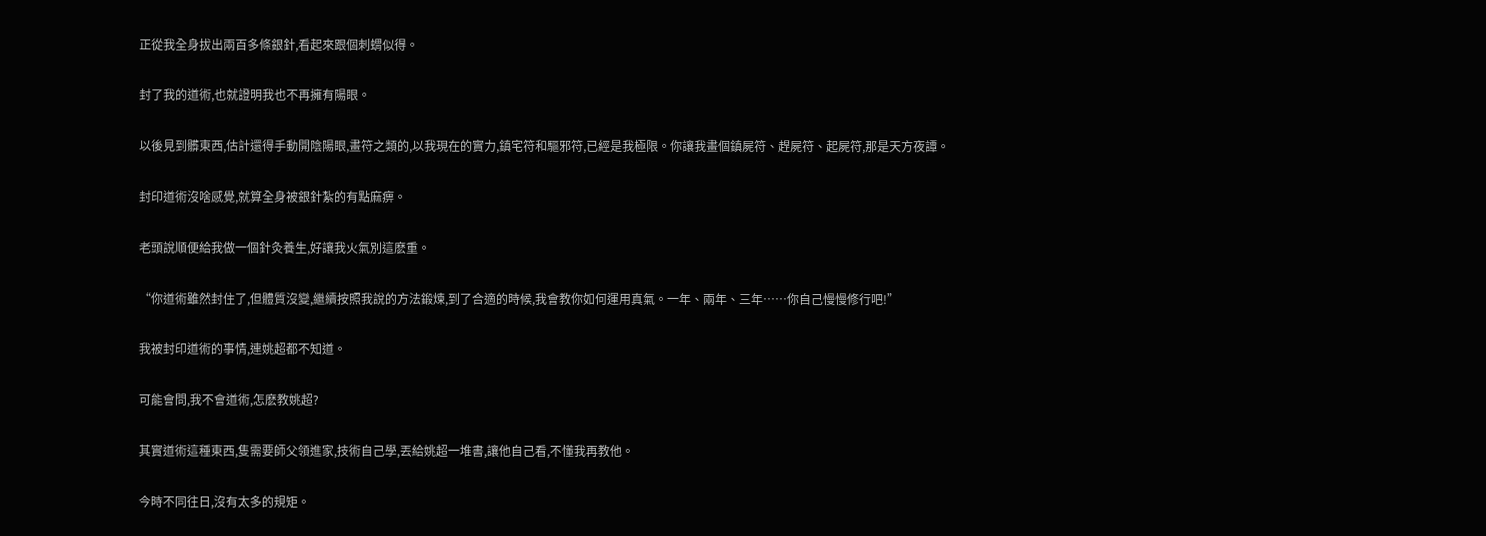正從我全身拔出兩百多條銀針,看起來跟個刺蝟似得。

封了我的道術,也就證明我也不再擁有陽眼。

以後見到髒東西,估計還得手動開陰陽眼,畫符之類的,以我現在的實力,鎮宅符和驅邪符,已經是我極限。你讓我畫個鎮屍符、趕屍符、起屍符,那是天方夜譚。

封印道術沒啥感覺,就算全身被銀針紮的有點麻痹。

老頭說順便給我做一個針灸養生,好讓我火氣別這麽重。

“你道術雖然封住了,但體質沒變,繼續按照我說的方法鍛煉,到了合適的時候,我會教你如何運用真氣。一年、兩年、三年……你自己慢慢修行吧!”

我被封印道術的事情,連姚超都不知道。

可能會問,我不會道術,怎麽教姚超?

其實道術這種東西,隻需要師父領進家,技術自己學,丟給姚超一堆書,讓他自己看,不懂我再教他。

今時不同往日,沒有太多的規矩。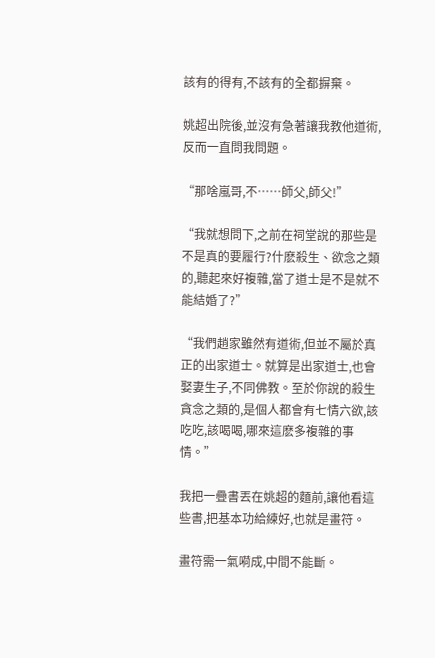該有的得有,不該有的全都摒棄。

姚超出院後,並沒有急著讓我教他道術,反而一直問我問題。

“那啥嵐哥,不……師父,師父!”

“我就想問下,之前在祠堂說的那些是不是真的要履行?什麽殺生、欲念之類的,聽起來好複雜,當了道士是不是就不能結婚了?”

“我們趙家雖然有道術,但並不屬於真正的出家道士。就算是出家道士,也會娶妻生子,不同佛教。至於你說的殺生貪念之類的,是個人都會有七情六欲,該吃吃,該喝喝,哪來這麽多複雜的事情。”

我把一疊書丟在姚超的麵前,讓他看這些書,把基本功給練好,也就是畫符。

畫符需一氣嗬成,中間不能斷。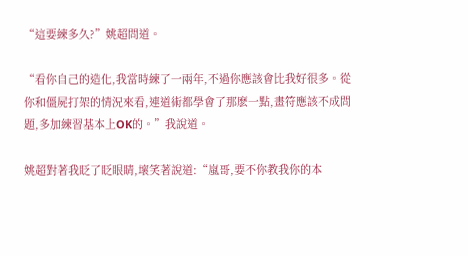“這要練多久?”姚超問道。

“看你自己的造化,我當時練了一兩年,不過你應該會比我好很多。從你和僵屍打架的情況來看,連道術都學會了那麽一點,畫符應該不成問題,多加練習基本上OK的。”我說道。

姚超對著我眨了眨眼睛,壞笑著說道:“嵐哥,要不你教我你的本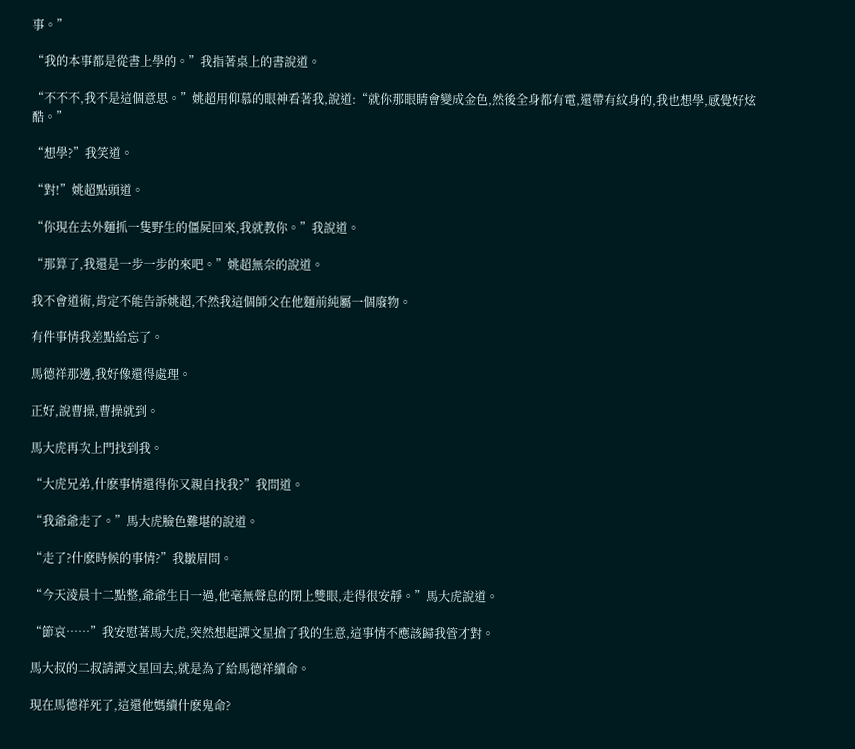事。”

“我的本事都是從書上學的。”我指著桌上的書說道。

“不不不,我不是這個意思。”姚超用仰慕的眼神看著我,說道:“就你那眼睛會變成金色,然後全身都有電,還帶有紋身的,我也想學,感覺好炫酷。”

“想學?”我笑道。

“對!”姚超點頭道。

“你現在去外麵抓一隻野生的僵屍回來,我就教你。”我說道。

“那算了,我還是一步一步的來吧。”姚超無奈的說道。

我不會道術,肯定不能告訴姚超,不然我這個師父在他麵前純屬一個廢物。

有件事情我差點給忘了。

馬德祥那邊,我好像還得處理。

正好,說曹操,曹操就到。

馬大虎再次上門找到我。

“大虎兄弟,什麽事情還得你又親自找我?”我問道。

“我爺爺走了。”馬大虎臉色難堪的說道。

“走了?什麽時候的事情?”我皺眉問。

“今天淩晨十二點整,爺爺生日一過,他毫無聲息的閉上雙眼,走得很安靜。”馬大虎說道。

“節哀……”我安慰著馬大虎,突然想起譚文星搶了我的生意,這事情不應該歸我管才對。

馬大叔的二叔請譚文星回去,就是為了給馬德祥續命。

現在馬德祥死了,這還他媽續什麽鬼命?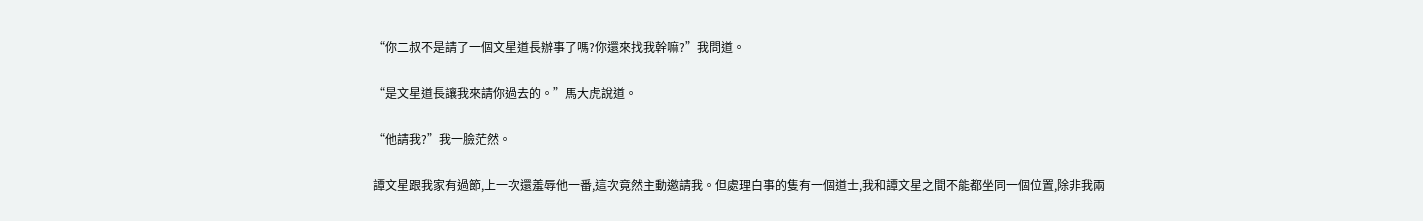“你二叔不是請了一個文星道長辦事了嗎?你還來找我幹嘛?”我問道。

“是文星道長讓我來請你過去的。”馬大虎說道。

“他請我?”我一臉茫然。

譚文星跟我家有過節,上一次還羞辱他一番,這次竟然主動邀請我。但處理白事的隻有一個道士,我和譚文星之間不能都坐同一個位置,除非我兩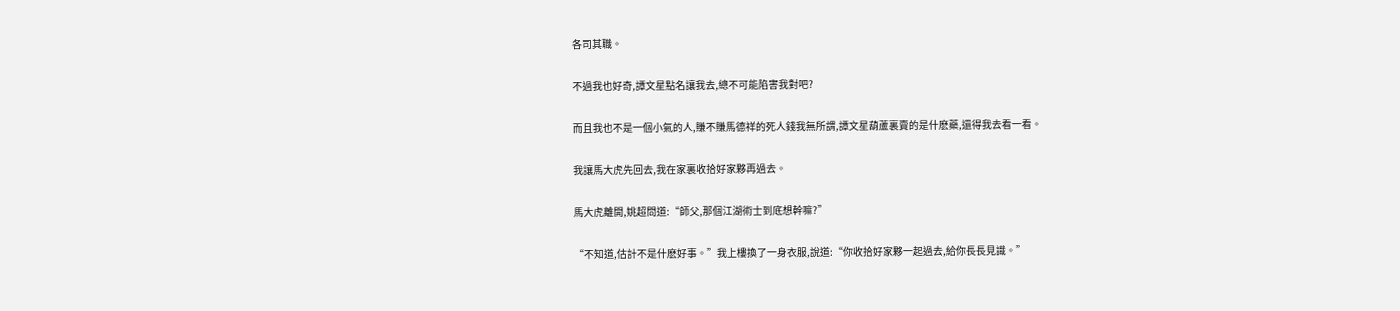各司其職。

不過我也好奇,譚文星點名讓我去,總不可能陷害我對吧?

而且我也不是一個小氣的人,賺不賺馬德祥的死人錢我無所謂,譚文星葫蘆裏賣的是什麽藥,還得我去看一看。

我讓馬大虎先回去,我在家裏收拾好家夥再過去。

馬大虎離開,姚超問道:“師父,那個江湖術士到底想幹嘛?”

“不知道,估計不是什麽好事。”我上樓換了一身衣服,說道:“你收拾好家夥一起過去,給你長長見識。”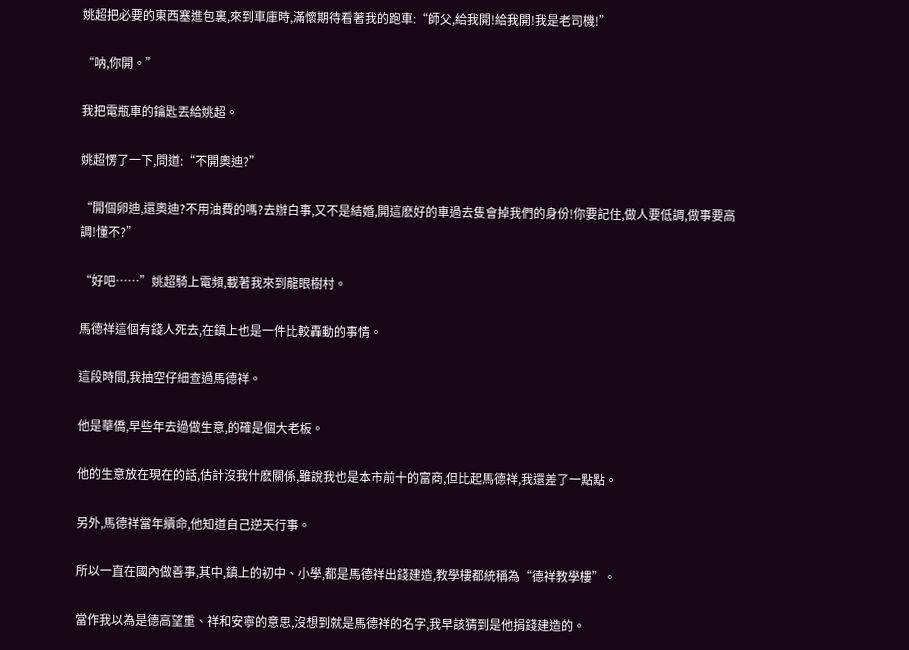姚超把必要的東西塞進包裏,來到車庫時,滿懷期待看著我的跑車:“師父,給我開!給我開!我是老司機!”

“呐,你開。”

我把電瓶車的鑰匙丟給姚超。

姚超愣了一下,問道:“不開奧迪?”

“開個卵迪,還奧迪?不用油費的嗎?去辦白事,又不是結婚,開這麽好的車過去隻會掉我們的身份!你要記住,做人要低調,做事要高調!懂不?”

“好吧……”姚超騎上電頻,載著我來到龍眼樹村。

馬德祥這個有錢人死去,在鎮上也是一件比較轟動的事情。

這段時間,我抽空仔細查過馬德祥。

他是華僑,早些年去過做生意,的確是個大老板。

他的生意放在現在的話,估計沒我什麽關係,雖說我也是本市前十的富商,但比起馬德祥,我還差了一點點。

另外,馬德祥當年續命,他知道自己逆天行事。

所以一直在國內做善事,其中,鎮上的初中、小學,都是馬德祥出錢建造,教學樓都統稱為“德祥教學樓”。

當作我以為是德高望重、祥和安寧的意思,沒想到就是馬德祥的名字,我早該猜到是他捐錢建造的。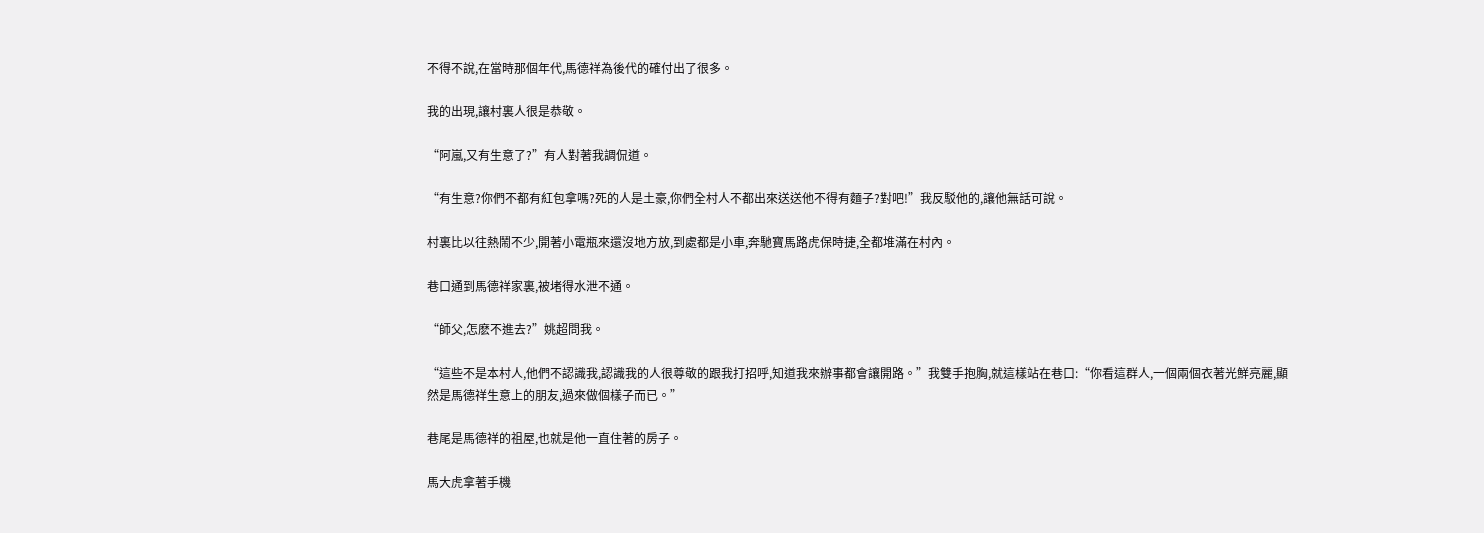不得不說,在當時那個年代,馬德祥為後代的確付出了很多。

我的出現,讓村裏人很是恭敬。

“阿嵐,又有生意了?”有人對著我調侃道。

“有生意?你們不都有紅包拿嗎?死的人是土豪,你們全村人不都出來送送他不得有麵子?對吧!”我反駁他的,讓他無話可說。

村裏比以往熱鬧不少,開著小電瓶來還沒地方放,到處都是小車,奔馳寶馬路虎保時捷,全都堆滿在村內。

巷口通到馬德祥家裏,被堵得水泄不通。

“師父,怎麽不進去?”姚超問我。

“這些不是本村人,他們不認識我,認識我的人很尊敬的跟我打招呼,知道我來辦事都會讓開路。”我雙手抱胸,就這樣站在巷口:“你看這群人,一個兩個衣著光鮮亮麗,顯然是馬德祥生意上的朋友,過來做個樣子而已。”

巷尾是馬德祥的祖屋,也就是他一直住著的房子。

馬大虎拿著手機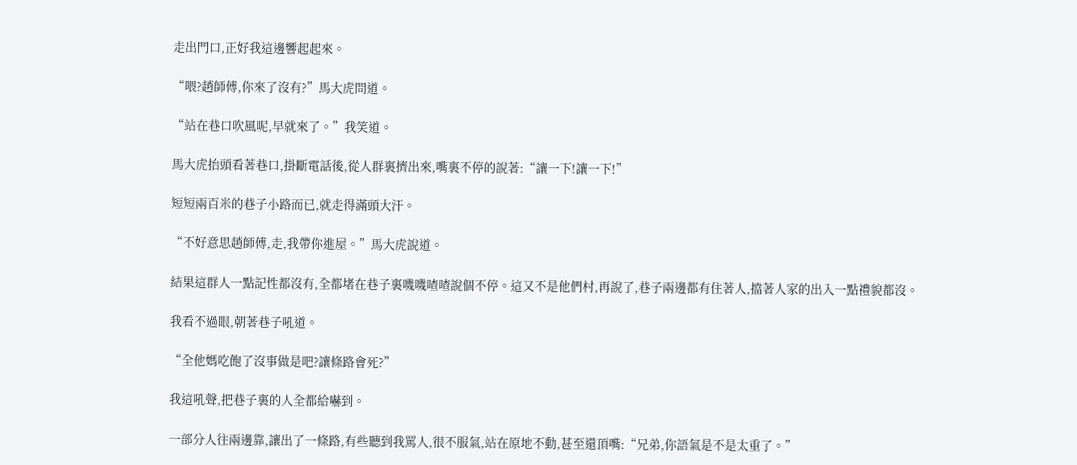走出門口,正好我這邊響起起來。

“喂?趙師傅,你來了沒有?”馬大虎問道。

“站在巷口吹風呢,早就來了。”我笑道。

馬大虎抬頭看著巷口,掛斷電話後,從人群裏擠出來,嘴裏不停的說著:“讓一下!讓一下!”

短短兩百米的巷子小路而已,就走得滿頭大汗。

“不好意思趙師傅,走,我帶你進屋。”馬大虎說道。

結果這群人一點記性都沒有,全都堵在巷子裏嘰嘰喳喳說個不停。這又不是他們村,再說了,巷子兩邊都有住著人,擋著人家的出入一點禮貌都沒。

我看不過眼,朝著巷子吼道。

“全他媽吃飽了沒事做是吧?讓條路會死?”

我這吼聲,把巷子裏的人全都給嚇到。

一部分人往兩邊靠,讓出了一條路,有些聽到我罵人,很不服氣,站在原地不動,甚至還頂嘴:“兄弟,你語氣是不是太重了。”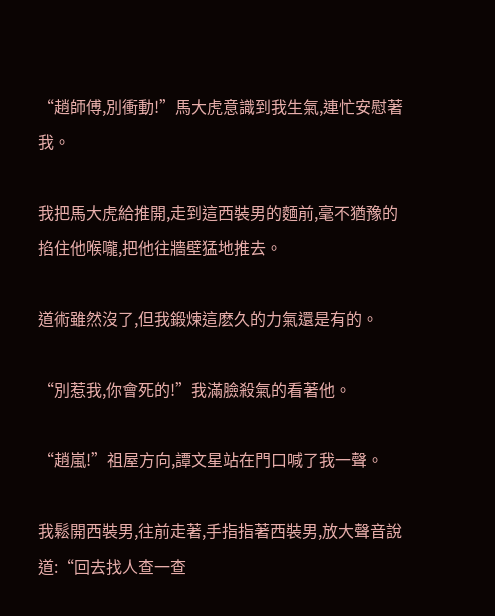“趙師傅,別衝動!”馬大虎意識到我生氣,連忙安慰著我。

我把馬大虎給推開,走到這西裝男的麵前,毫不猶豫的掐住他喉嚨,把他往牆壁猛地推去。

道術雖然沒了,但我鍛煉這麽久的力氣還是有的。

“別惹我,你會死的!”我滿臉殺氣的看著他。

“趙嵐!”祖屋方向,譚文星站在門口喊了我一聲。

我鬆開西裝男,往前走著,手指指著西裝男,放大聲音說道:“回去找人查一查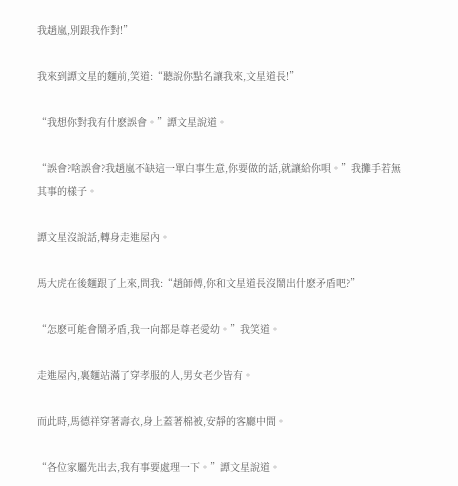我趙嵐,別跟我作對!”

我來到譚文星的麵前,笑道:“聽說你點名讓我來,文星道長!”

“我想你對我有什麽誤會。”譚文星說道。

“誤會?啥誤會?我趙嵐不缺這一單白事生意,你要做的話,就讓給你唄。”我攤手若無其事的樣子。

譚文星沒說話,轉身走進屋內。

馬大虎在後麵跟了上來,問我:“趙師傅,你和文星道長沒鬧出什麽矛盾吧?”

“怎麽可能會鬧矛盾,我一向都是尊老愛幼。”我笑道。

走進屋內,裏麵站滿了穿孝服的人,男女老少皆有。

而此時,馬德祥穿著壽衣,身上蓋著棉被,安靜的客廳中間。

“各位家屬先出去,我有事要處理一下。”譚文星說道。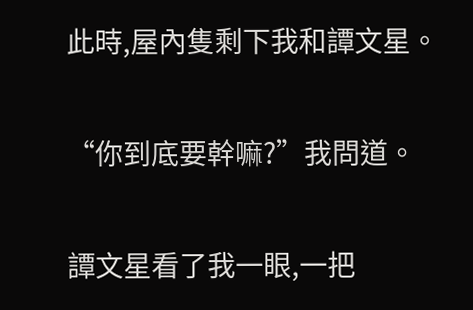此時,屋內隻剩下我和譚文星。

“你到底要幹嘛?”我問道。

譚文星看了我一眼,一把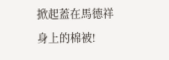掀起蓋在馬德祥身上的棉被!